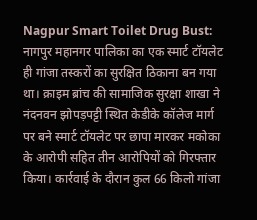Nagpur Smart Toilet Drug Bust: नागपुर महानगर पालिका का एक स्मार्ट टॉयलेट ही गांजा तस्करों का सुरक्षित ठिकाना बन गया था। क्राइम ब्रांच की सामाजिक सुरक्षा शाखा ने नंदनवन झोपड़पट्टी स्थित केडीके कॉलेज मार्ग पर बने स्मार्ट टॉयलेट पर छापा मारकर मकोका के आरोपी सहित तीन आरोपियों को गिरफ्तार किया। कार्रवाई के दौरान कुल 66 किलो गांजा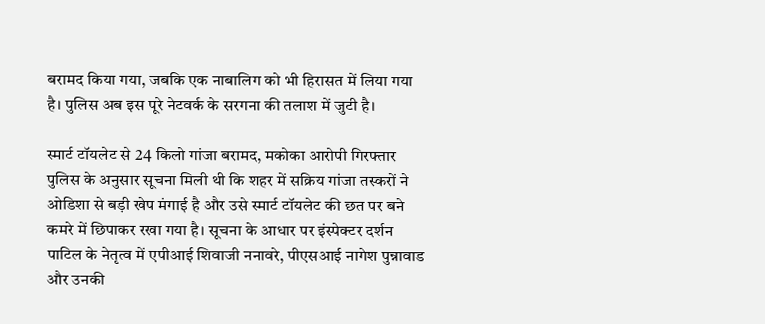बरामद किया गया, जबकि एक नाबालिग को भी हिरासत में लिया गया है। पुलिस अब इस पूरे नेटवर्क के सरगना की तलाश में जुटी है।

स्मार्ट टॉयलेट से 24 किलो गांजा बरामद, मकोका आरोपी गिरफ्तार
पुलिस के अनुसार सूचना मिली थी कि शहर में सक्रिय गांजा तस्करों ने ओडिशा से बड़ी खेप मंगाई है और उसे स्मार्ट टॉयलेट की छत पर बने कमरे में छिपाकर रखा गया है। सूचना के आधार पर इंस्पेक्टर दर्शन पाटिल के नेतृत्व में एपीआई शिवाजी ननावरे, पीएसआई नागेश पुन्नावाड और उनकी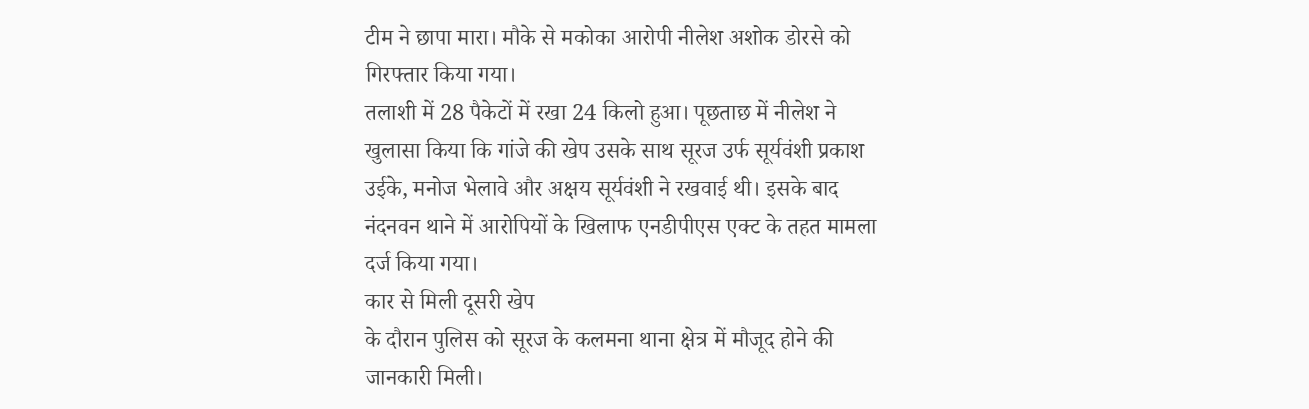टीम ने छापा मारा। मौके से मकोका आरोपी नीलेश अशोक डोरसे को गिरफ्तार किया गया।
तलाशी में 28 पैकेटों में रखा 24 किलो हुआ। पूछताछ में नीलेश ने खुलासा किया कि गांजे की खेप उसके साथ सूरज उर्फ सूर्यवंशी प्रकाश उईके, मनोज भेलावे और अक्षय सूर्यवंशी ने रखवाई थी। इसके बाद नंदनवन थाने में आरोपियों के खिलाफ एनडीपीएस एक्ट के तहत मामला दर्ज किया गया।
कार से मिली दूसरी खेप
के दौरान पुलिस को सूरज के कलमना थाना क्षेत्र में मौजूद होने की जानकारी मिली।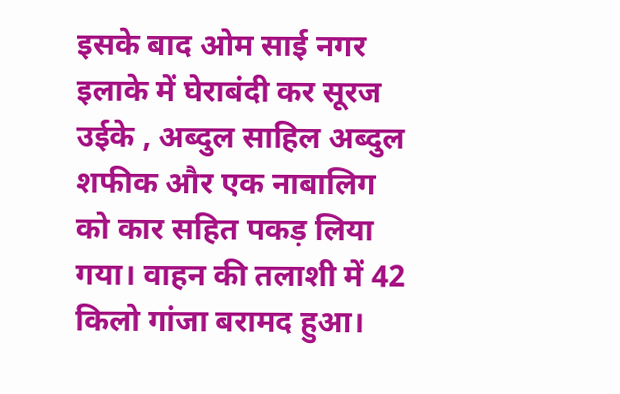इसके बाद ओम साई नगर इलाके में घेराबंदी कर सूरज उईके , अब्दुल साहिल अब्दुल शफीक और एक नाबालिग को कार सहित पकड़ लिया गया। वाहन की तलाशी में 42 किलो गांजा बरामद हुआ।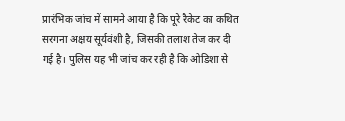प्रारंभिक जांच में सामने आया है कि पूरे रैकेट का कथित सरगना अक्षय सूर्यवंशी है, जिसकी तलाश तेज कर दी गई है। पुलिस यह भी जांच कर रही है कि ओडिशा से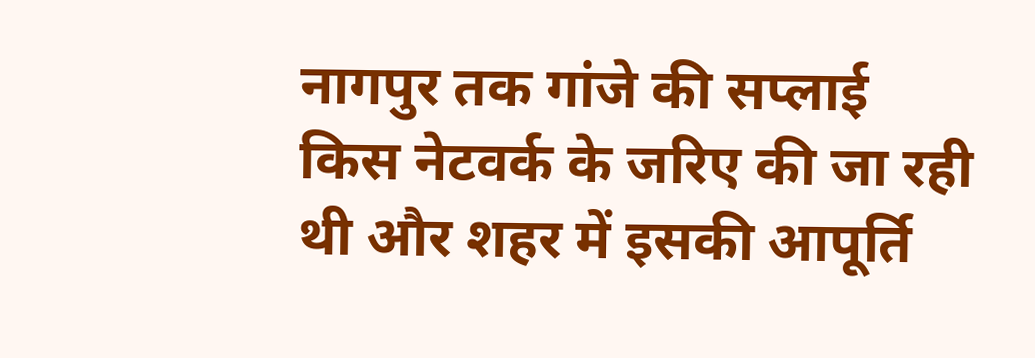नागपुर तक गांजे की सप्लाई किस नेटवर्क के जरिए की जा रही थी और शहर में इसकी आपूर्ति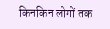किनकिन लोगों तक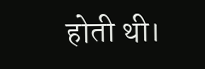होती थी।